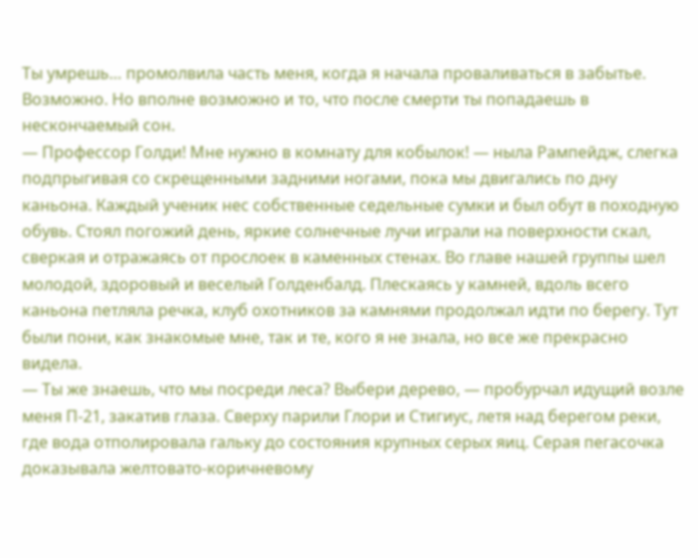Ты умрешь… промолвила часть меня, когда я начала проваливаться в забытье.
Возможно. Но вполне возможно и то, что после смерти ты попадаешь в нескончаемый сон.
— Профессор Голди! Мне нужно в комнату для кобылок! — ныла Рампейдж, слегка подпрыгивая со скрещенными задними ногами, пока мы двигались по дну каньона. Каждый ученик нес собственные седельные сумки и был обут в походную обувь. Стоял погожий день, яркие солнечные лучи играли на поверхности скал, сверкая и отражаясь от прослоек в каменных стенах. Во главе нашей группы шел молодой, здоровый и веселый Голденбалд. Плескаясь у камней, вдоль всего каньона петляла речка, клуб охотников за камнями продолжал идти по берегу. Тут были пони, как знакомые мне, так и те, кого я не знала, но все же прекрасно видела.
— Ты же знаешь, что мы посреди леса? Выбери дерево, — пробурчал идущий возле меня П-21, закатив глаза. Сверху парили Глори и Стигиус, летя над берегом реки, где вода отполировала гальку до состояния крупных серых яиц. Серая пегасочка доказывала желтовато-коричневому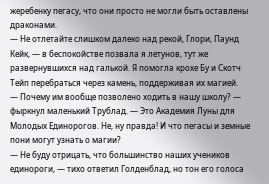жеребенку пегасу, что они просто не могли быть оставлены драконами.
— Не отлетайте слишком далеко над рекой, Глори, Паунд Кейк, — в беспокойстве позвала я летунов, тут же развернувшихся над галькой. Я помогла крохе Бу и Скотч Тейп перебраться через камень, поддерживая их магией.
— Почему им вообще позволено ходить в нашу школу? — фыркнул маленький Трублад. — Это Академия Луны для Молодых Единорогов. Не, ну правда! И что пегасы и земные пони могут узнать о магии?
— Не буду отрицать, что большинство наших учеников единороги, — тихо ответил Голденблад, но тон его голоса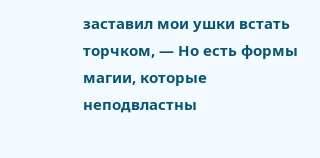заставил мои ушки встать торчком, — Но есть формы магии, которые неподвластны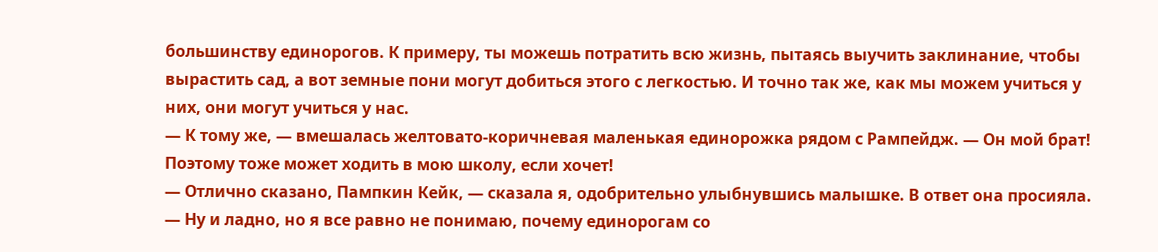большинству единорогов. К примеру, ты можешь потратить всю жизнь, пытаясь выучить заклинание, чтобы вырастить сад, а вот земные пони могут добиться этого с легкостью. И точно так же, как мы можем учиться у них, они могут учиться у нас.
— К тому же, — вмешалась желтовато-коричневая маленькая единорожка рядом с Рампейдж. — Он мой брат! Поэтому тоже может ходить в мою школу, если хочет!
— Отлично сказано, Пампкин Кейк, — сказала я, одобрительно улыбнувшись малышке. В ответ она просияла.
— Ну и ладно, но я все равно не понимаю, почему единорогам со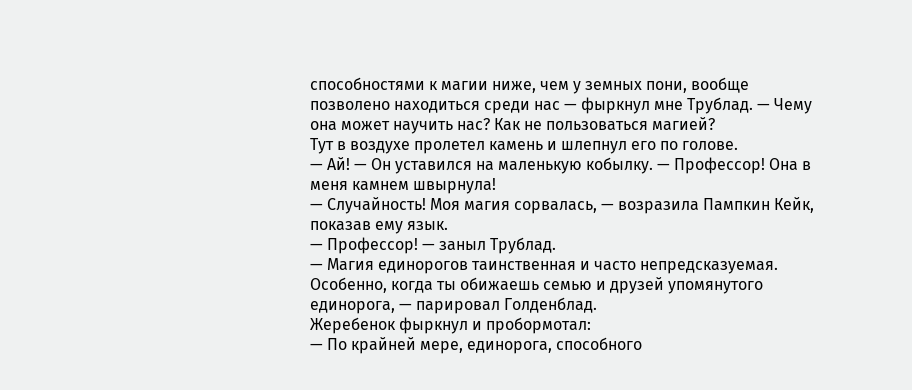способностями к магии ниже, чем у земных пони, вообще позволено находиться среди нас — фыркнул мне Трублад. — Чему она может научить нас? Как не пользоваться магией?
Тут в воздухе пролетел камень и шлепнул его по голове.
— Ай! — Он уставился на маленькую кобылку. — Профессор! Она в меня камнем швырнула!
— Случайность! Моя магия сорвалась, — возразила Пампкин Кейк, показав ему язык.
— Профессор! — заныл Трублад.
— Магия единорогов таинственная и часто непредсказуемая. Особенно, когда ты обижаешь семью и друзей упомянутого единорога, — парировал Голденблад.
Жеребенок фыркнул и пробормотал:
— По крайней мере, единорога, способного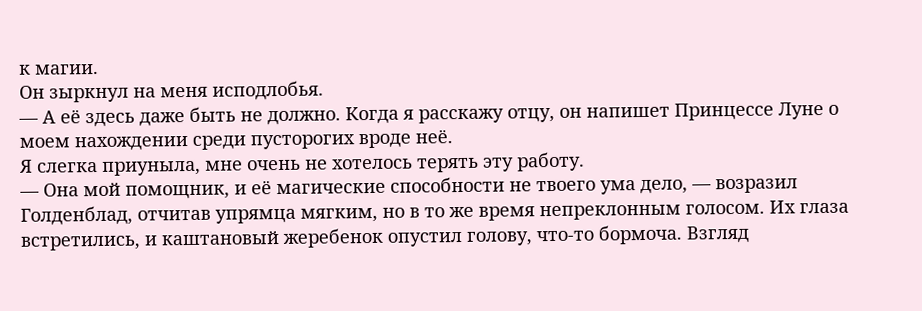к магии.
Он зыркнул на меня исподлобья.
— А её здесь даже быть не должно. Когда я расскажу отцу, он напишет Принцессе Луне о моем нахождении среди пусторогих вроде неё.
Я слегка приуныла, мне очень не хотелось терять эту работу.
— Она мой помощник, и её магические способности не твоего ума дело, — возразил Голденблад, отчитав упрямца мягким, но в то же время непреклонным голосом. Их глаза встретились, и каштановый жеребенок опустил голову, что-то бормоча. Взгляд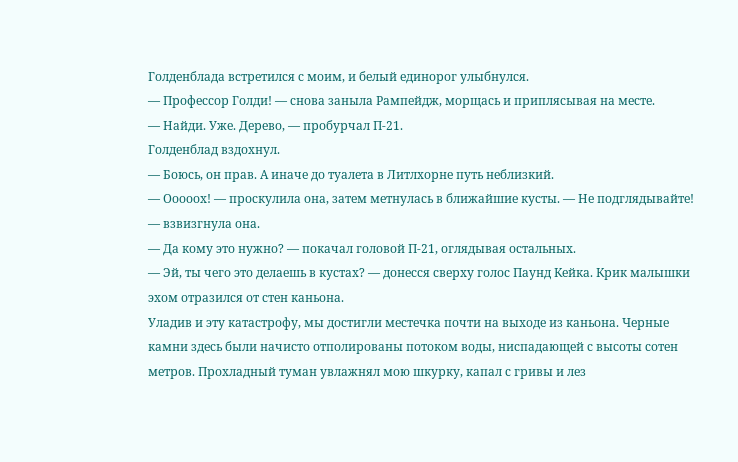Голденблада встретился с моим, и белый единорог улыбнулся.
— Профессор Голди! — снова заныла Рампейдж, морщась и приплясывая на месте.
— Найди. Уже. Дерево, — пробурчал П-21.
Голденблад вздохнул.
— Боюсь, он прав. А иначе до туалета в Литлхорне путь неблизкий.
— Ооооох! — проскулила она, затем метнулась в ближайшие кусты. — Не подглядывайте! — взвизгнула она.
— Да кому это нужно? — покачал головой П-21, оглядывая остальных.
— Эй, ты чего это делаешь в кустах? — донесся сверху голос Паунд Кейка. Крик малышки эхом отразился от стен каньона.
Уладив и эту катастрофу, мы достигли местечка почти на выходе из каньона. Черные камни здесь были начисто отполированы потоком воды, ниспадающей с высоты сотен метров. Прохладный туман увлажнял мою шкурку, капал с гривы и лез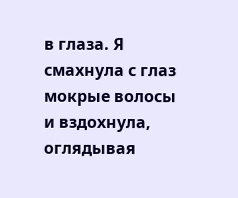в глаза. Я смахнула с глаз мокрые волосы и вздохнула, оглядывая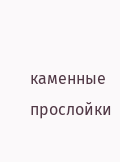каменные прослойки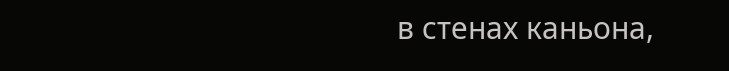в стенах каньона,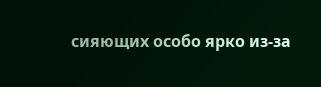сияющих особо ярко из-за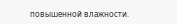повышенной влажности.